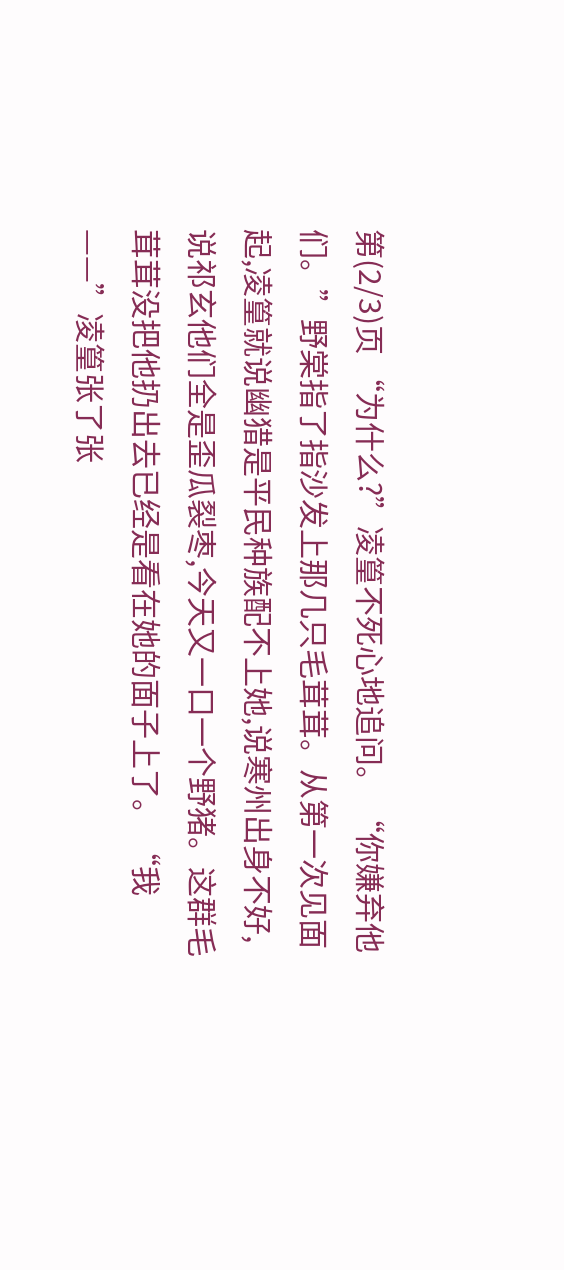第(2/3)页 “为什么?”凌篁不死心地追问。 “你嫌弃他们。”野棠指了指沙发上那几只毛茸茸。从第一次见面起,凌篁就说幽猎是平民种族配不上她,说寒州出身不好,说祁玄他们全是歪瓜裂枣,今天又一口一个野猪。这群毛茸茸没把他扔出去已经是看在她的面子上了。 “我——”凌篁张了张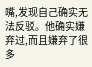嘴,发现自己确实无法反驳。他确实嫌弃过,而且嫌弃了很多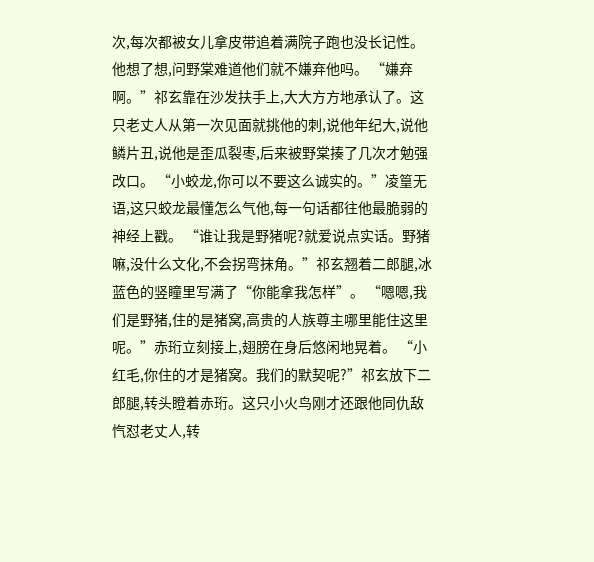次,每次都被女儿拿皮带追着满院子跑也没长记性。他想了想,问野棠难道他们就不嫌弃他吗。 “嫌弃啊。”祁玄靠在沙发扶手上,大大方方地承认了。这只老丈人从第一次见面就挑他的刺,说他年纪大,说他鳞片丑,说他是歪瓜裂枣,后来被野棠揍了几次才勉强改口。 “小蛟龙,你可以不要这么诚实的。”凌篁无语,这只蛟龙最懂怎么气他,每一句话都往他最脆弱的神经上戳。 “谁让我是野猪呢?就爱说点实话。野猪嘛,没什么文化,不会拐弯抹角。”祁玄翘着二郎腿,冰蓝色的竖瞳里写满了“你能拿我怎样”。 “嗯嗯,我们是野猪,住的是猪窝,高贵的人族尊主哪里能住这里呢。”赤珩立刻接上,翅膀在身后悠闲地晃着。 “小红毛,你住的才是猪窝。我们的默契呢?”祁玄放下二郎腿,转头瞪着赤珩。这只小火鸟刚才还跟他同仇敌忾怼老丈人,转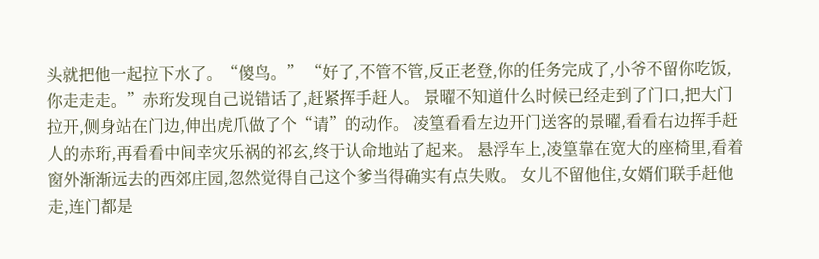头就把他一起拉下水了。“傻鸟。” “好了,不管不管,反正老登,你的任务完成了,小爷不留你吃饭,你走走走。”赤珩发现自己说错话了,赶紧挥手赶人。 景曜不知道什么时候已经走到了门口,把大门拉开,侧身站在门边,伸出虎爪做了个“请”的动作。 凌篁看看左边开门送客的景曜,看看右边挥手赶人的赤珩,再看看中间幸灾乐祸的祁玄,终于认命地站了起来。 悬浮车上,凌篁靠在宽大的座椅里,看着窗外渐渐远去的西郊庄园,忽然觉得自己这个爹当得确实有点失败。 女儿不留他住,女婿们联手赶他走,连门都是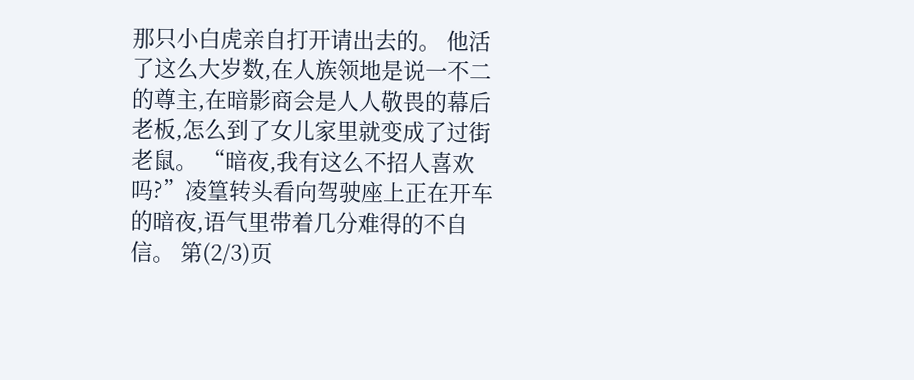那只小白虎亲自打开请出去的。 他活了这么大岁数,在人族领地是说一不二的尊主,在暗影商会是人人敬畏的幕后老板,怎么到了女儿家里就变成了过街老鼠。 “暗夜,我有这么不招人喜欢吗?”凌篁转头看向驾驶座上正在开车的暗夜,语气里带着几分难得的不自信。 第(2/3)页